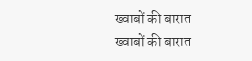ख्वाबों की बारात
ख्वाबों की बारात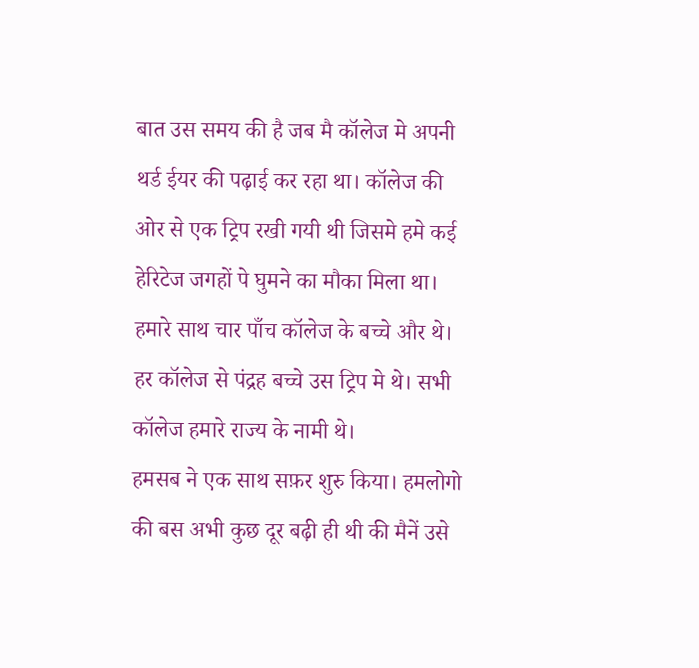बात उस समय की है जब मै कॉलेज मे अपनी थर्ड ईयर की पढ़ाई कर रहा था। कॉलेज की ओर से एक ट्रिप रखी गयी थी जिसमे हमे कई हेरिटेज जगहों पे घुमने का मौका मिला था। हमारे साथ चार पाँच कॉलेज के बच्चे और थे। हर कॉलेज से पंद्रह बच्चे उस ट्रिप मे थे। सभी कॉलेज हमारे राज्य के नामी थे।
हमसब ने एक साथ सफ़र शुरु किया। हमलोगो की बस अभी कुछ दूर बढ़ी ही थी की मैनें उसे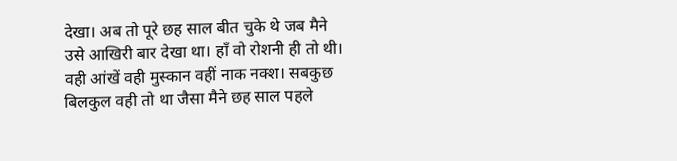देखा। अब तो पूरे छह साल बीत चुके थे जब मैने उसे आखिरी बार देखा था। हाँ वो रोशनी ही तो थी। वही आंखें वही मुस्कान वहीं नाक नक्श। सबकुछ बिलकुल वही तो था जैसा मैने छह साल पहले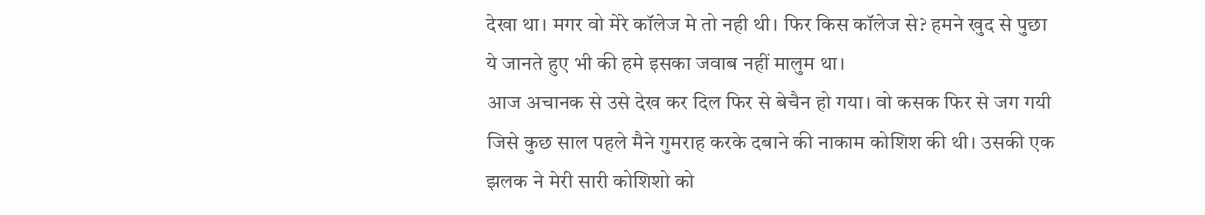देखा था। मगर वो मेरे कॉलेज मे तो नही थी। फिर किस कॉलेज से? हमने खुद से पुछा ये जानते हुए भी की हमे इसका जवाब नहीं मालुम था।
आज अचानक से उसे देख कर दिल फिर से बेचैन हो गया। वो कसक फिर से जग गयी जिसे कुछ साल पहले मैने गुमराह करके दबाने की नाकाम कोशिश की थी। उसकी एक झलक ने मेरी सारी कोशिशो को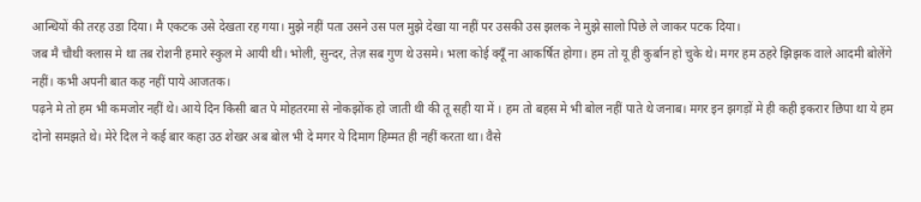आन्धियों की तरह उडा दिया। मै एकटक उसे देखता रह गया। मुझे नहीं पता उसने उस पल मुझे देखा या नहीं पर उसकी उस झलक ने मुझे सालो पिछे ले जाकर पटक दिया।
जब मै चौथी क्लास मे था तब रोशनी हमारे स्कुल मे आयी थी। भोली, सुन्दर, तेज़ सब गुण थे उसमे। भला कोई क्यूँ ना आकर्षित होगा। हम तो यू ही कुर्बान हो चुके थे। मगर हम ठहरे झिझक वाले आदमी बोलेंगे नहीं। कभी अपनी बात कह नहीं पाये आजतक।
पढ़ने मे तो हम भी कमजोर नहीं थे। आये दिन किसी बात पे मोहतरमा से नोकझोंक हो जाती थी की तू सही या में । हम तो बहस मे भी बोल नहीं पाते थे जनाब। मगर इन झगड़ों मे ही कही इकरार छिपा था ये हम दोनो समझते थे। मेरे दिल ने कई बार कहा उठ शेखर अब बोल भी दे मगर ये दिमाग हिम्मत ही नहीं करता था। वैसे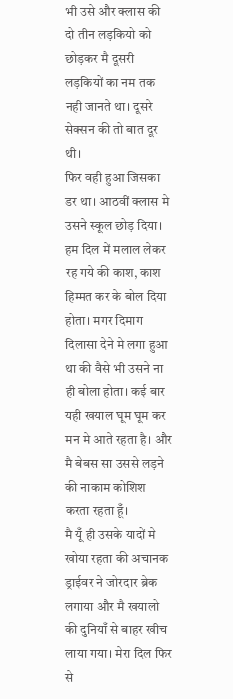भी उसे और क्लास की दो तीन लड़कियो को छोड़कर मै दूसरी लड़कियों का नम तक नही जानते था। दूसरे सेक्सन की तो बात दूर थी।
फिर वही हुआ जिसका डर था। आठवीं क्लास मे उसने स्कूल छोड़ दिया। हम दिल में मलाल लेकर रह गये की काश, काश हिम्मत कर के बोल दिया होता। मगर दिमाग दिलासा देने मे लगा हुआ था की वैसे भी उसने ना ही बोला होता। कई बार यही खयाल घूम घूम कर मन मे आते रहता है। और मै बेबस सा उससे लड़ने की नाकाम कोशिश करता रहता हूँ।
मै यूँ ही उसके यादों मे खोया रहता की अचानक ड्राईवर ने जोरदार ब्रेक लगाया और मै खयालो की दुनियाँ से बाहर खीच लाया गया। मेरा दिल फिर से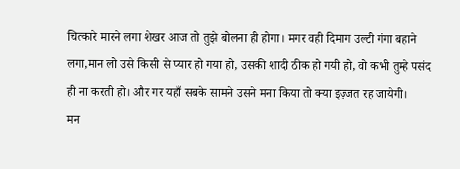चित्कारे मारने लगा शेखर आज तो तुझे बोलना ही होगा। मगर वही दिमाग उल्टी गंगा बहाने लगा,मान लो उसे किसी से प्यार हो गया हो, उसकी शादी ठीक हो गयी हो, वो कभी तुम्हे पसंद ही ना करती हो। और गर यहाँ सबके सामने उसने मना किया तो क्या इज़्जत रह जायेगी।
मन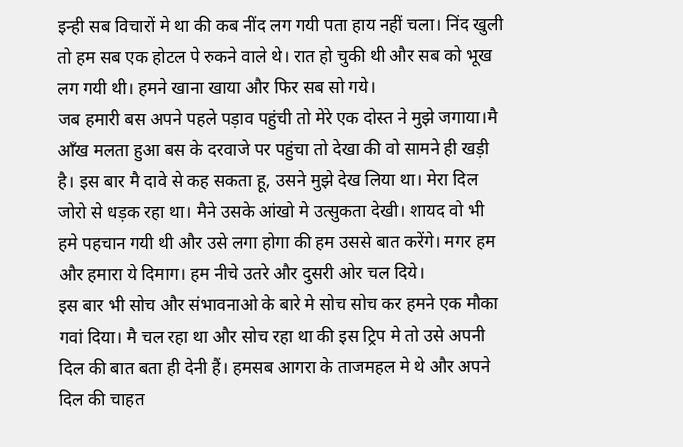इन्ही सब विचारों मे था की कब नींद लग गयी पता हाय नहीं चला। निंद खुली तो हम सब एक होटल पे रुकने वाले थे। रात हो चुकी थी और सब को भूख लग गयी थी। हमने खाना खाया और फिर सब सो गये।
जब हमारी बस अपने पहले पड़ाव पहुंची तो मेरे एक दोस्त ने मुझे जगाया।मै आँख मलता हुआ बस के दरवाजे पर पहुंचा तो देखा की वो सामने ही खड़ी है। इस बार मै दावे से कह सकता हू, उसने मुझे देख लिया था। मेरा दिल जोरो से धड़क रहा था। मैने उसके आंखो मे उत्सुकता देखी। शायद वो भी हमे पहचान गयी थी और उसे लगा होगा की हम उससे बात करेंगे। मगर हम और हमारा ये दिमाग। हम नीचे उतरे और दुसरी ओर चल दिये।
इस बार भी सोच और संभावनाओ के बारे मे सोच सोच कर हमने एक मौका गवां दिया। मै चल रहा था और सोच रहा था की इस ट्रिप मे तो उसे अपनी दिल की बात बता ही देनी हैं। हमसब आगरा के ताजमहल मे थे और अपने दिल की चाहत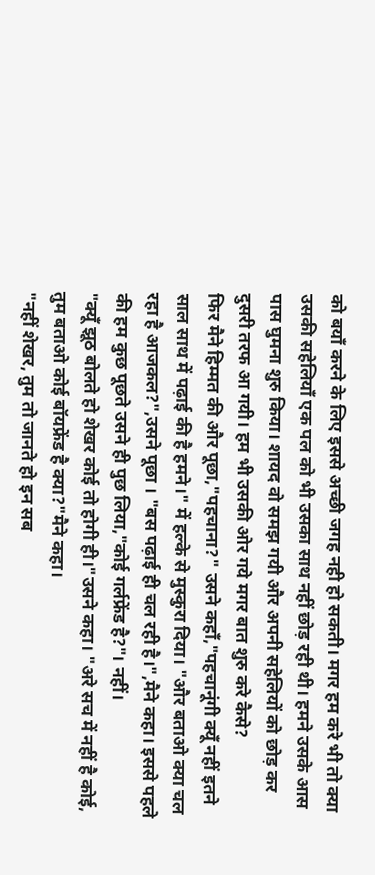को बयाँ करने के लिए इससे अच्छी जगह नही हो सकती। मगर हम करे भी तो क्या उसकी सहेलियाँ एक पल को भी उसका साथ नहीं छोड़ रही थी। हमने उसके आस पास घुमना शुरु किया। शायद वो समझ गयी और अपनी सहेलियों को छोड़ कर दुसरी तरफ आ गयी। हम भी उसकी ओर गये मगर बात शुरु करे कैसे?
फिर मैने हिम्मत की और पूछा,"पहचाना?" उसने कहाँ,"पहचानूंगी क्यूँ नहीं इतने साल साथ में पढ़ाई की है हमने।" में हल्के से मुस्कुरा दिया। "और बताओ क्या चल रहा है आजकल?",उसने पूछा । "बस पढ़ाई ही चल रही है।",मैने कहा। इससे पहले की हम कुछ पूछते उसने ही पुछ लिया,"कोई गर्लफ्रेंड है?"। नहीं।
"क्यूँ झूठ बोलते हो शेखर कोई तो होगी ही।"उसने कहा। "अरे सच में नहीं है कोई, तुम बताओ कोई बॉयफ्रेंड है क्या?"मैने कहा।
"नहीं शेखर, तुम तो जानते हो इन सब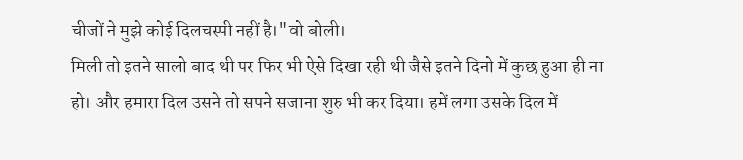चीजों ने मुझे कोई दिलचस्पी नहीं है।"वो बोली।
मिली तो इतने सालो बाद थी पर फिर भी ऐसे दिखा रही थी जैसे इतने दिनो में कुछ हुआ ही ना हो। और हमारा दिल उसने तो सपने सजाना शुरु भी कर दिया। हमें लगा उसके दिल में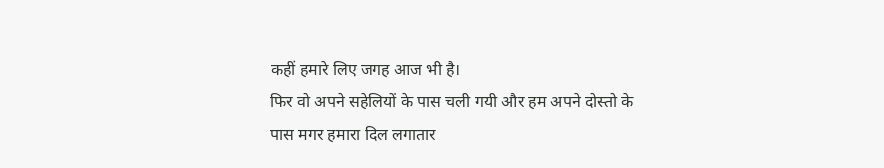कहीं हमारे लिए जगह आज भी है।
फिर वो अपने सहेलियों के पास चली गयी और हम अपने दोस्तो के पास मगर हमारा दिल लगातार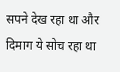सपने देख रहा था और दिमाग ये सोच रहा था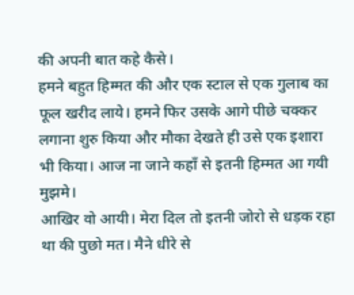की अपनी बात कहे कैसे।
हमने बहुत हिम्मत की और एक स्टाल से एक गुलाब का फूल खरीद लाये। हमने फिर उसके आगे पीछे चक्कर लगाना शुरु किया और मौका देखते ही उसे एक इशारा भी किया। आज ना जाने कहाँ से इतनी हिम्मत आ गयी मुझमे।
आखिर वो आयी। मेरा दिल तो इतनी जोरो से धड़क रहा था की पुछो मत। मैने धीरे से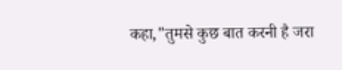कहा,"तुमसे कुछ बात करनी है जरा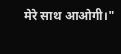मेरे साथ आओगी।"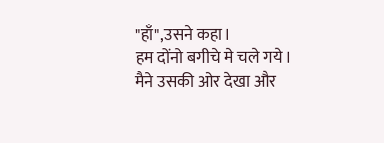"हाँ",उसने कहा।
हम दोंनो बगीचे मे चले गये। मैने उसकी ओर देखा और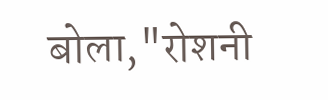बोला,"रोशनी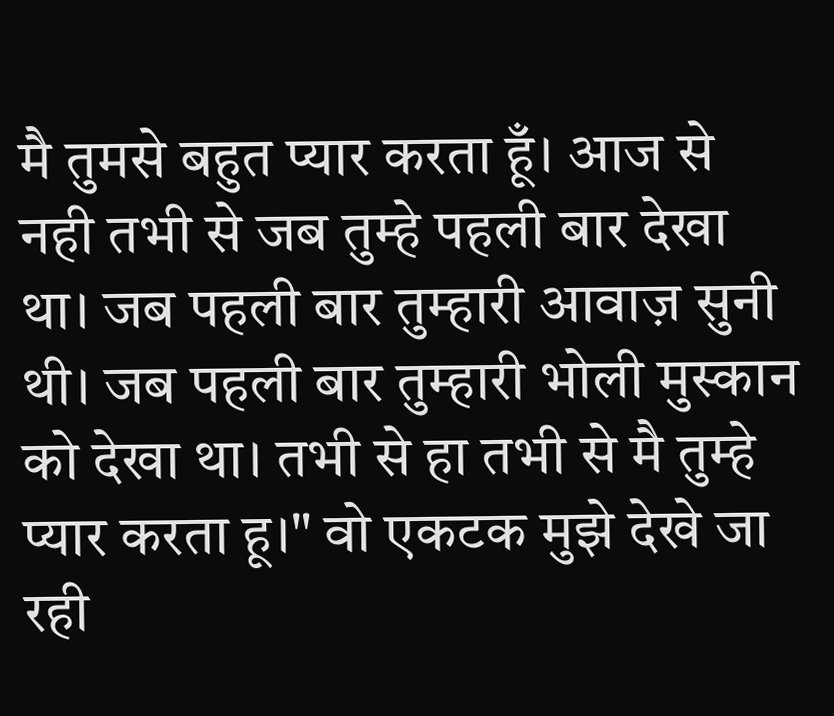मै तुमसे बहुत प्यार करता हूँ। आज से नही तभी से जब तुम्हे पहली बार देखा था। जब पहली बार तुम्हारी आवाज़ सुनी थी। जब पहली बार तुम्हारी भोली मुस्कान को देखा था। तभी से हा तभी से मै तुम्हे प्यार करता हू।" वो एकटक मुझे देखे जा रही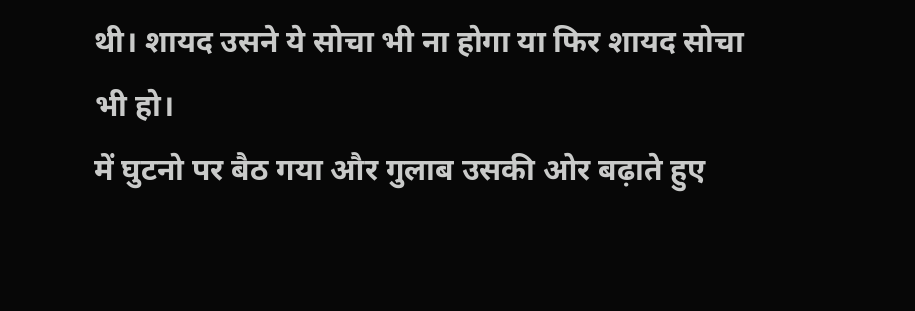थी। शायद उसने ये सोचा भी ना होगा या फिर शायद सोचा भी हो।
में घुटनो पर बैठ गया और गुलाब उसकी ओर बढ़ाते हुए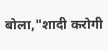बोला,"शादी करोगी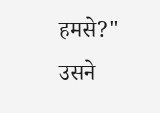हमसे?" उसने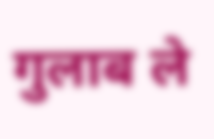गुलाब ले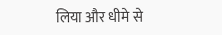लिया और धीमे से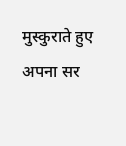मुस्कुराते हुए अपना सर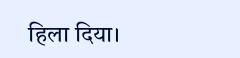हिला दिया।